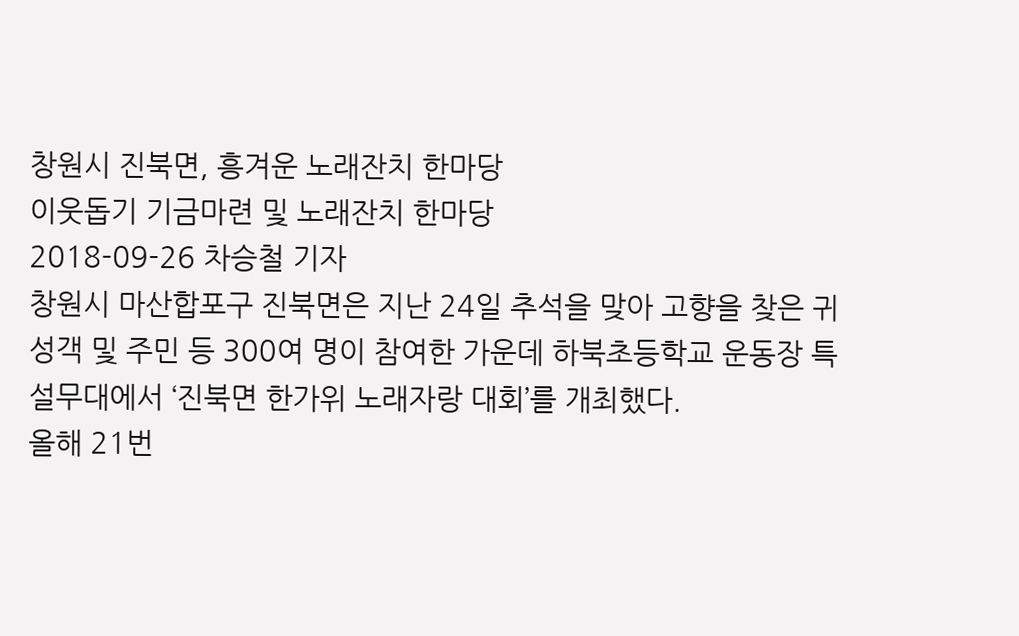창원시 진북면, 흥겨운 노래잔치 한마당
이웃돕기 기금마련 및 노래잔치 한마당
2018-09-26 차승철 기자
창원시 마산합포구 진북면은 지난 24일 추석을 맞아 고향을 찾은 귀성객 및 주민 등 300여 명이 참여한 가운데 하북초등학교 운동장 특설무대에서 ‘진북면 한가위 노래자랑 대회’를 개최했다.
올해 21번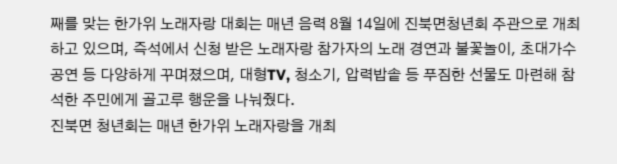째를 맞는 한가위 노래자랑 대회는 매년 음력 8월 14일에 진북면청년회 주관으로 개최하고 있으며, 즉석에서 신청 받은 노래자랑 참가자의 노래 경연과 불꽃놀이, 초대가수 공연 등 다양하게 꾸며졌으며, 대형TV, 청소기, 압력밥솥 등 푸짐한 선물도 마련해 참석한 주민에게 골고루 행운을 나눠줬다.
진북면 청년회는 매년 한가위 노래자랑을 개최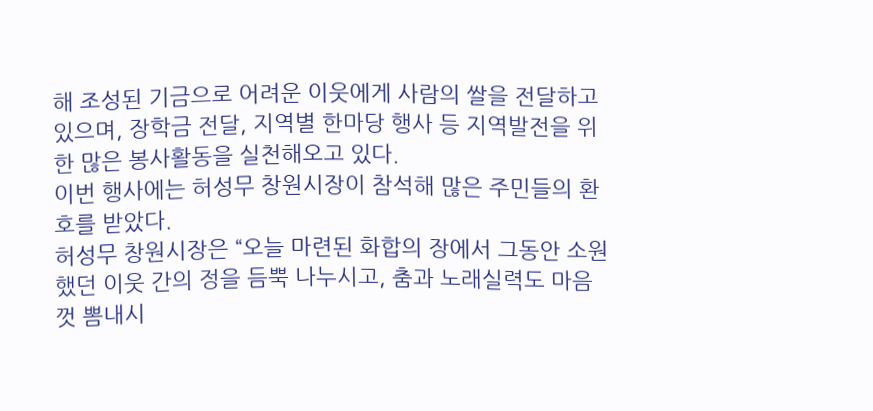해 조성된 기금으로 어려운 이웃에게 사람의 쌀을 전달하고 있으며, 장학금 전달, 지역별 한마당 행사 등 지역발전을 위한 많은 봉사활동을 실천해오고 있다.
이번 행사에는 허성무 창원시장이 참석해 많은 주민들의 환호를 받았다.
허성무 창원시장은 “오늘 마련된 화합의 장에서 그동안 소원했던 이웃 간의 정을 듬뿍 나누시고, 춤과 노래실력도 마음껏 뽐내시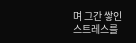며 그간 쌓인 스트레스를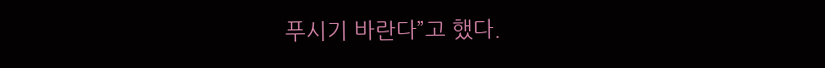푸시기 바란다”고 했다.